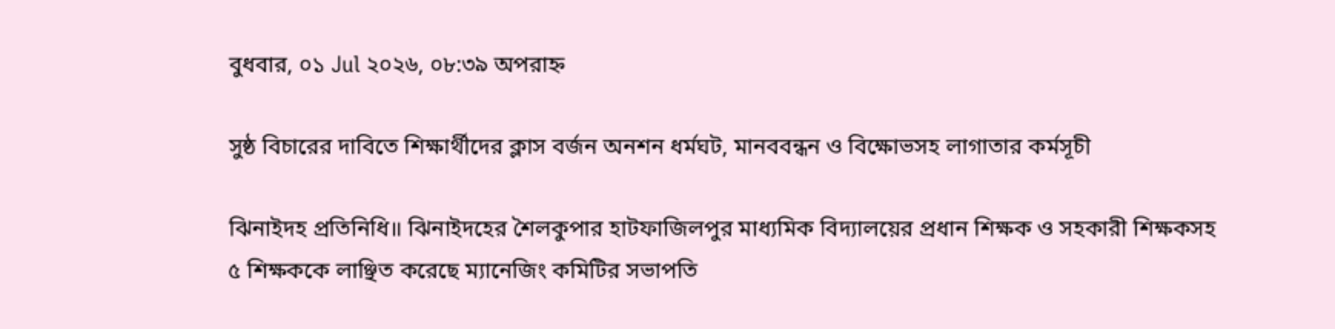বুধবার, ০১ Jul ২০২৬, ০৮:৩৯ অপরাহ্ন

সুষ্ঠ বিচারের দাবিতে শিক্ষার্থীদের ক্লাস বর্জন অনশন ধর্মঘট, মানববন্ধন ও বিক্ষোভসহ লাগাতার কর্মসূচী

ঝিনাইদহ প্রতিনিধি॥ ঝিনাইদহের শৈলকুপার হাটফাজিলপুর মাধ্যমিক বিদ্যালয়ের প্রধান শিক্ষক ও সহকারী শিক্ষকসহ ৫ শিক্ষককে লাঞ্ছিত করেছে ম্যানেজিং কমিটির সভাপতি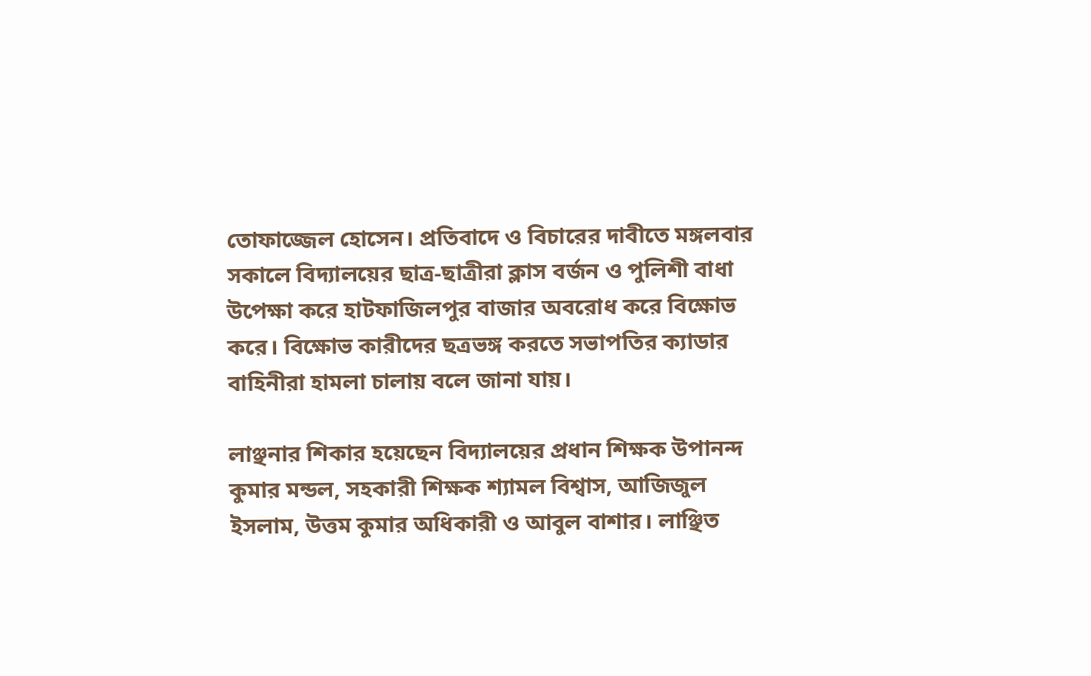তোফাজ্জেল হোসেন। প্রতিবাদে ও বিচারের দাবীতে মঙ্গলবার সকালে বিদ্যালয়ের ছাত্র-ছাত্রীরা ক্লাস বর্জন ও পুলিশী বাধা উপেক্ষা করে হাটফাজিলপুর বাজার অবরোধ করে বিক্ষোভ করে। বিক্ষোভ কারীদের ছত্রভঙ্গ করতে সভাপতির ক্যাডার বাহিনীরা হামলা চালায় বলে জানা যায়।

লাঞ্ছনার শিকার হয়েছেন বিদ্যালয়ের প্রধান শিক্ষক উপানন্দ কুমার মন্ডল, সহকারী শিক্ষক শ্যামল বিশ্বাস, আজিজুল ইসলাম, উত্তম কুমার অধিকারী ও আবুল বাশার। লাঞ্ছিত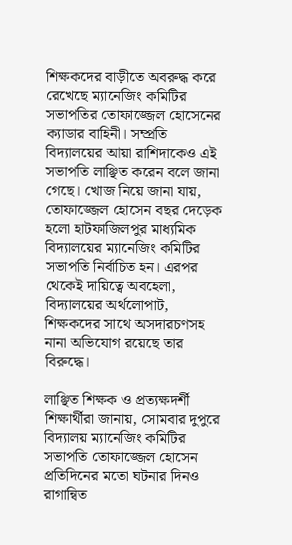শিক্ষকদের বাড়ীতে অবরুদ্ধ করে রেখেছে ম্যানেজিং কমিটির সভাপতির তোফাজ্জেল হোসেনের ক্যাডার বাহিনী। সম্প্রতি বিদ্যালয়ের আয়া রাশিদাকেও এই সভাপতি লাঞ্ছিত করেন বলে জানা গেছে। খোজ নিয়ে জানা যায়, তোফাজ্জেল হোসেন বছর দেড়েক হলো হাটফাজিলপুর মাধ্যমিক বিদ্যালয়ের ম্যানেজিং কমিটির সভাপতি নির্বাচিত হন। এরপর থেকেই দায়িত্বে অবহেলা, বিদ্যালয়ের অর্থলোপাট, শিক্ষকদের সাথে অসদারচণসহ নানা অভিযোগ রয়েছে তার বিরুদ্ধে।

লাঞ্ছিত শিক্ষক ও প্রত্যক্ষদর্শী শিক্ষার্থীরা জানায়, সোমবার দুপুরে বিদ্যালয় ম্যানেজিং কমিটির সভাপতি তোফাজ্জেল হোসেন প্রতিদিনের মতো ঘটনার দিনও রাগান্বিত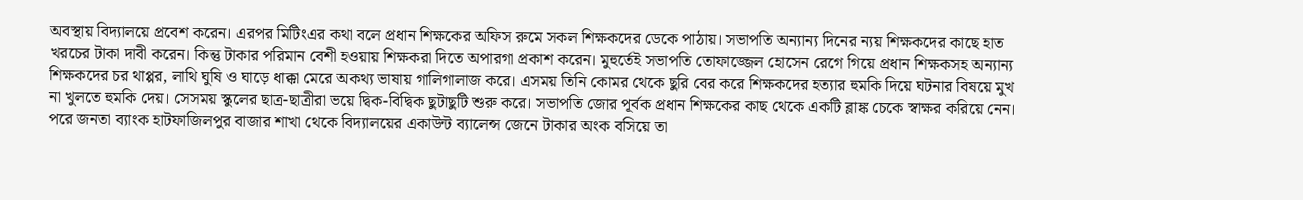অবস্থায় বিদ্যালয়ে প্রবেশ করেন। এরপর মিটিংএর কথা বলে প্রধান শিক্ষকের অফিস রুমে সকল শিক্ষকদের ডেকে পাঠায়। সভাপতি অন্যান্য দিনের ন্যয় শিক্ষকদের কাছে হাত খরচের টাকা দাবী করেন। কিন্তু টাকার পরিমান বেশী হওয়ায় শিক্ষকরা দিতে অপারগা প্রকাশ করেন। মুহুর্তেই সভাপতি তোফাজ্জেল হোসেন রেগে গিয়ে প্রধান শিক্ষকসহ অন্যান্য শিক্ষকদের চর থাপ্পর, লাথি ঘুষি ও ঘাড়ে ধাক্কা মেরে অকথ্য ভাষায় গালিগালাজ করে। এসময় তিনি কোমর থেকে ছুরি বের করে শিক্ষকদের হত্যার হুমকি দিয়ে ঘটনার বিষয়ে মুখ না খুলতে হুমকি দেয়। সেসময় স্কুলের ছাত্র-ছাত্রীরা ভয়ে দ্বিক-বিদ্বিক ছুটাছুটি শুরু করে। সভাপতি জোর পূর্বক প্রধান শিক্ষকের কাছ থেকে একটি ব্লাঙ্ক চেকে স্বাক্ষর করিয়ে নেন। পরে জনতা ব্যাংক হাটফাজিলপুর বাজার শাখা থেকে বিদ্যালয়ের একাউন্ট ব্যালেন্স জেনে টাকার অংক বসিয়ে তা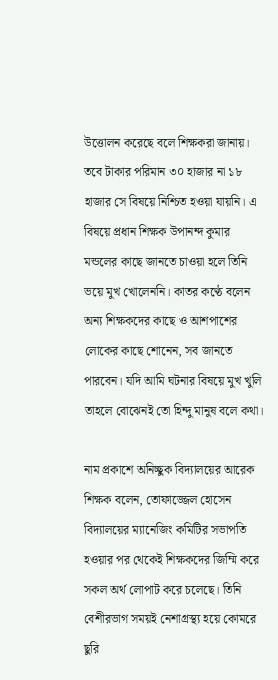উত্তোলন করেছে বলে শিক্ষকরা জানায়। তবে টাকার পরিমান ৩০ হাজার না ১৮ হাজার সে বিষয়ে নিশ্চিত হওয়া যায়নি। এ বিষয়ে প্রধান শিক্ষক উপানন্দ কুমার মন্ডলের কাছে জানতে চাওয়া হলে তিনি ভয়ে মুখ খোলেননি। কাতর কণ্ঠে বলেন অন্য শিক্ষকদের কাছে ও আশপাশের লোকের কাছে শোনেন, সব জানতে পারবেন। যদি আমি ঘটনার বিষয়ে মুখ খুলি তাহলে বোঝেনই তো হিন্দু মানুষ বলে কথা।

নাম প্রকাশে অনিচ্ছুক বিদ্যালয়ের আরেক শিক্ষক বলেন, তোফাজ্জেল হোসেন বিদ্যালয়ের ম্যানেজিং কমিটির সভাপতি হওয়ার পর থেকেই শিক্ষকদের জিম্মি করে সকল অর্থ লোপাট করে চলেছে। তিনি বেশীরভাগ সময়ই নেশাগ্রস্থ্য হয়ে কোমরে ছুরি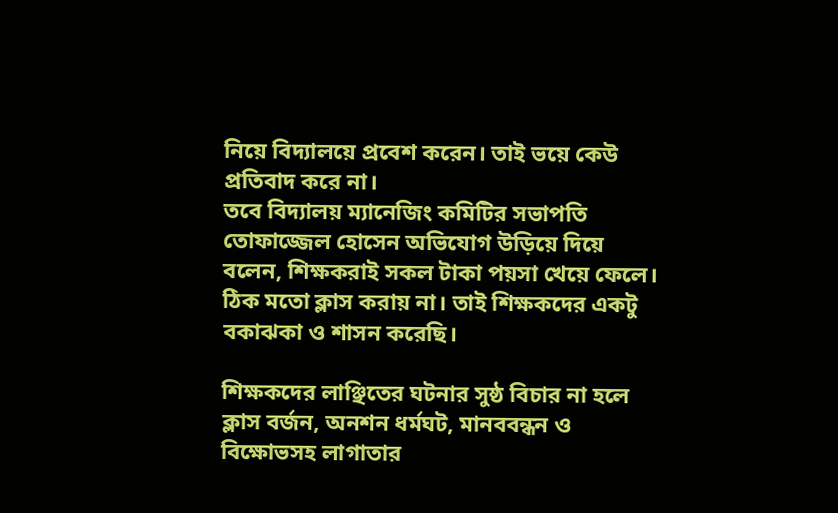নিয়ে বিদ্যালয়ে প্রবেশ করেন। তাই ভয়ে কেউ প্রতিবাদ করে না।
তবে বিদ্যালয় ম্যানেজিং কমিটির সভাপতি তোফাজ্জেল হোসেন অভিযোগ উড়িয়ে দিয়ে বলেন, শিক্ষকরাই সকল টাকা পয়সা খেয়ে ফেলে। ঠিক মতো ক্লাস করায় না। তাই শিক্ষকদের একটু বকাঝকা ও শাসন করেছি।

শিক্ষকদের লাঞ্ছিতের ঘটনার সুষ্ঠ বিচার না হলে ক্লাস বর্জন, অনশন ধর্মঘট, মানববন্ধন ও বিক্ষোভসহ লাগাতার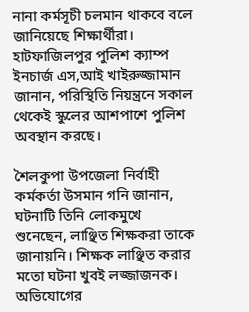নানা কর্মসূচী চলমান থাকবে বলে জানিয়েছে শিক্ষার্থীরা। হাটফাজিলপুর পুলিশ ক্যাম্প ইনচার্জ এস,আই খাইরুজ্জামান জানান, পরিস্থিতি নিয়ন্ত্রনে সকাল থেকেই স্কুলের আশপাশে পুলিশ অবস্থান করছে।

শৈলকুপা উপজেলা নির্বাহী কর্মকর্তা উসমান গনি জানান, ঘটনাটি তিনি লোকমুখে শুনেছেন, লাঞ্ছিত শিক্ষকরা তাকে জানায়নি। শিক্ষক লাঞ্ছিত করার মতো ঘটনা খুবই লজ্জাজনক। অভিযোগের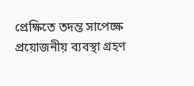প্রেক্ষিতে তদন্ত সাপেক্ষে প্রয়োজনীয় ব্যবস্থা গ্রহণ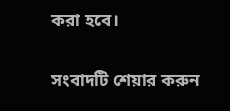করা হবে।

সংবাদটি শেয়ার করুন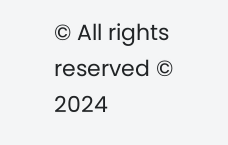© All rights reserved © 2024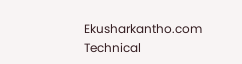Ekusharkantho.com
Technical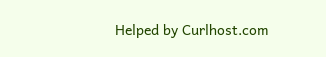Helped by Curlhost.com